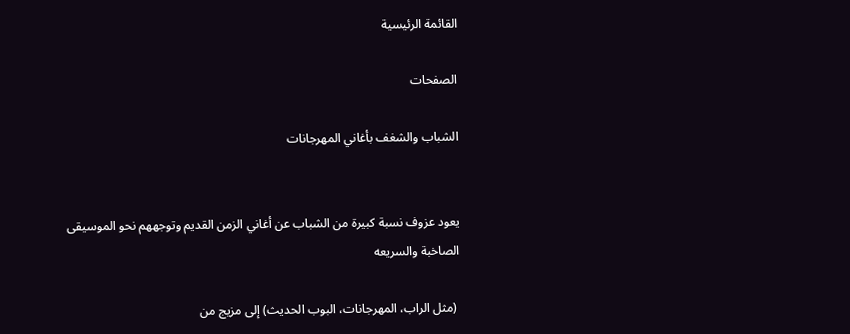القائمة الرئيسية

الصفحات

الشباب والشغف بأغاني المهرجانات


يعود عزوف نسبة كبيرة من الشباب عن أغاني الزمن القديم وتوجههم نحو الموسيقى الصاخبة والسريعه

 (مثل الراب، المهرجانات، البوب الحديث) إلى مزيج من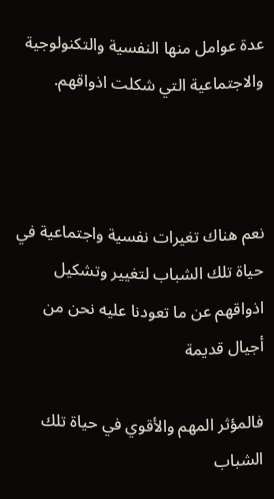عدة عوامل منها النفسية والتكنولوجية والاجتماعية التي شكلت اذواقهم.



نعم هناك تغيرات نفسية واجتماعية في حياة تلك الشباب لتغيير وتشكيل اذواقهم عن ما تعودنا عليه نحن من أجيال قديمة

فالمؤثر المهم والأقوي في حياة تلك الشباب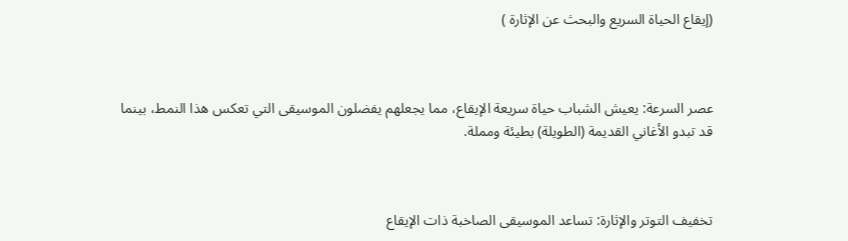(إيقاع الحياة السريع والبحث عن الإثارة )



عصر السرعة: يعيش الشباب حياة سريعة الإيقاع، مما يجعلهم يفضلون الموسيقى التي تعكس هذا النمط، بينما قد تبدو الأغاني القديمة (الطويلة) بطيئة ومملة.



تخفيف التوتر والإثارة: تساعد الموسيقى الصاخبة ذات الإيقاع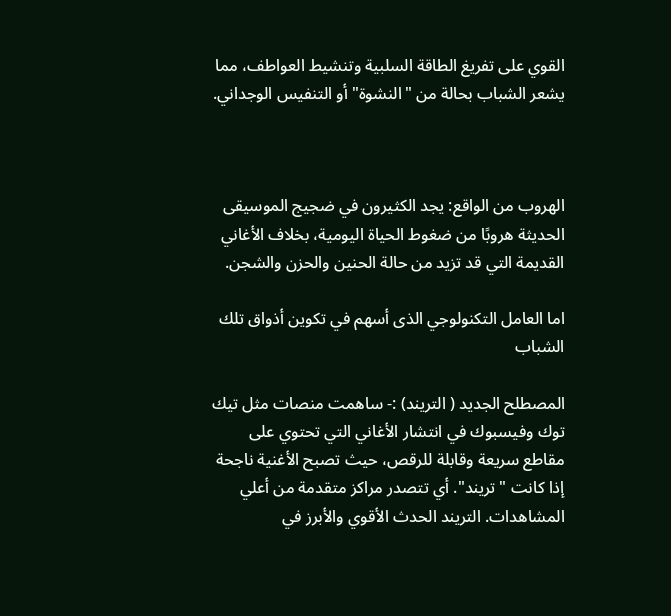القوي على تفريغ الطاقة السلبية وتنشيط العواطف، مما يشعر الشباب بحالة من "النشوة" أو التنفيس الوجداني.



الهروب من الواقع: يجد الكثيرون في ضجيج الموسيقى الحديثة هروبًا من ضغوط الحياة اليومية، بخلاف الأغاني القديمة التي قد تزيد من حالة الحنين والحزن والشجن.

اما العامل التكنولوجي الذى أسهم في تكوين أذواق تلك الشباب

المصطلح الجديد ( التريند) :- ساهمت منصات مثل تيك توك وفيسبوك في انتشار الأغاني التي تحتوي على مقاطع سريعة وقابلة للرقص، حيث تصبح الأغنية ناجحة إذا كانت "تريند". أي تتصدر مراكز متقدمة من أعلي المشاهدات. التريند الحدث الأقوي والأبرز في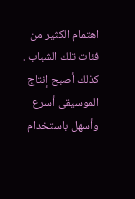اهتمام الكثير من فئات تلك الشباب . كذلك أصبح إنتاج الموسيقى أسرع وأسهل باستخدام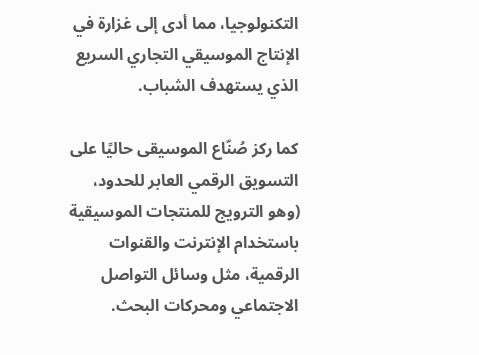التكنولوجيا، مما أدى إلى غزارة في الإنتاج الموسيقي التجاري السريع الذي يستهدف الشباب.

كما ركز صُنّاع الموسيقى حاليًا على التسويق الرقمي العابر للحدود، (وهو الترويج للمنتجات الموسيقية باستخدام الإنترنت والقنوات الرقمية، مثل وسائل التواصل الاجتماعي ومحركات البحث.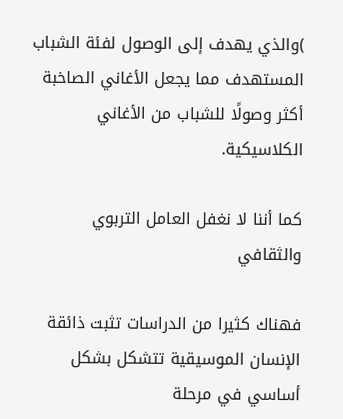)والذي يهدف إلى الوصول لفئة الشباب المستهدف مما يجعل الأغاني الصاخبة أكثر وصولًا للشباب من الأغاني الكلاسيكية.

كما أننا لا نغفل العامل التربوي والثقافي

فهناك كثيرا من الدراسات تثبت ذائقة الإنسان الموسيقية تتشكل بشكل أساسي في مرحلة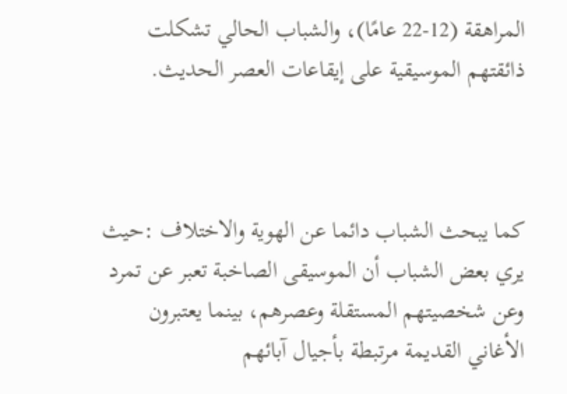المراهقة (12-22 عامًا)، والشباب الحالي تشكلت ذائقتهم الموسيقية على إيقاعات العصر الحديث.



كما يبحث الشباب دائما عن الهوية والاختلاف :حيث يري بعض الشباب أن الموسيقى الصاخبة تعبر عن تمرد وعن شخصيتهم المستقلة وعصرهم، بينما يعتبرون الأغاني القديمة مرتبطة بأجيال آبائهم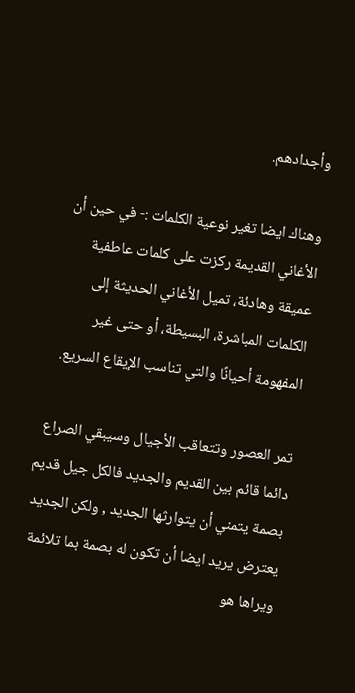وأجدادهم.

وهناك ايضا تغير نوعية الكلمات :- في حين أن الأغاني القديمة ركزت على كلمات عاطفية عميقة وهادئة، تميل الأغاني الحديثة إلى الكلمات المباشرة، البسيطة، أو حتى غير المفهومة أحيانًا والتي تناسب الإيقاع السريع.

تمر العصور وتتعاقب الأجيال وسيبقي الصراع دائما قائم بين القديم والجديد فالكل جيل قديم بصمة يتمني أن يتوارثها الجديد , ولكن الجديد يعترض يريد ايضا أن تكون له بصمة بما تلائمة ويراها هو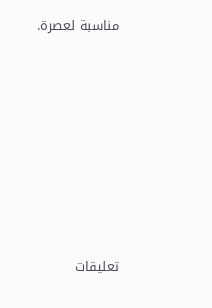مناسبة لعصرة.












تعليقات